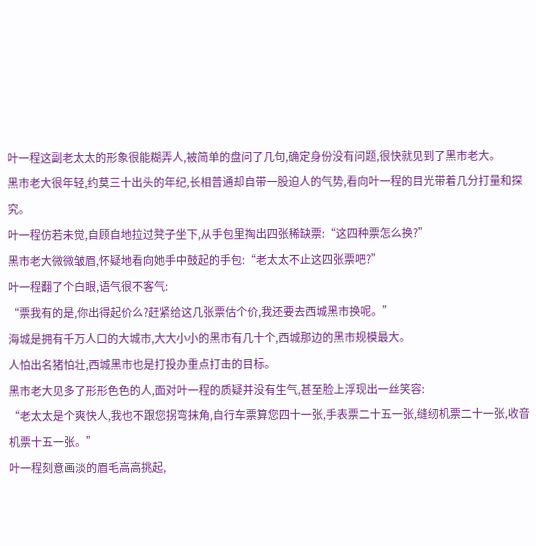叶一程这副老太太的形象很能糊弄人,被简单的盘问了几句,确定身份没有问题,很快就见到了黑市老大。
黑市老大很年轻,约莫三十出头的年纪,长相普通却自带一股迫人的气势,看向叶一程的目光带着几分打量和探究。
叶一程仿若未觉,自顾自地拉过凳子坐下,从手包里掏出四张稀缺票:“这四种票怎么换?”
黑市老大微微皱眉,怀疑地看向她手中鼓起的手包:“老太太不止这四张票吧?”
叶一程翻了个白眼,语气很不客气:
“票我有的是,你出得起价么?赶紧给这几张票估个价,我还要去西城黑市换呢。”
海城是拥有千万人口的大城市,大大小小的黑市有几十个,西城那边的黑市规模最大。
人怕出名猪怕壮,西城黑市也是打投办重点打击的目标。
黑市老大见多了形形色色的人,面对叶一程的质疑并没有生气,甚至脸上浮现出一丝笑容:
“老太太是个爽快人,我也不跟您拐弯抹角,自行车票算您四十一张,手表票二十五一张,缝纫机票二十一张,收音机票十五一张。”
叶一程刻意画淡的眉毛高高挑起,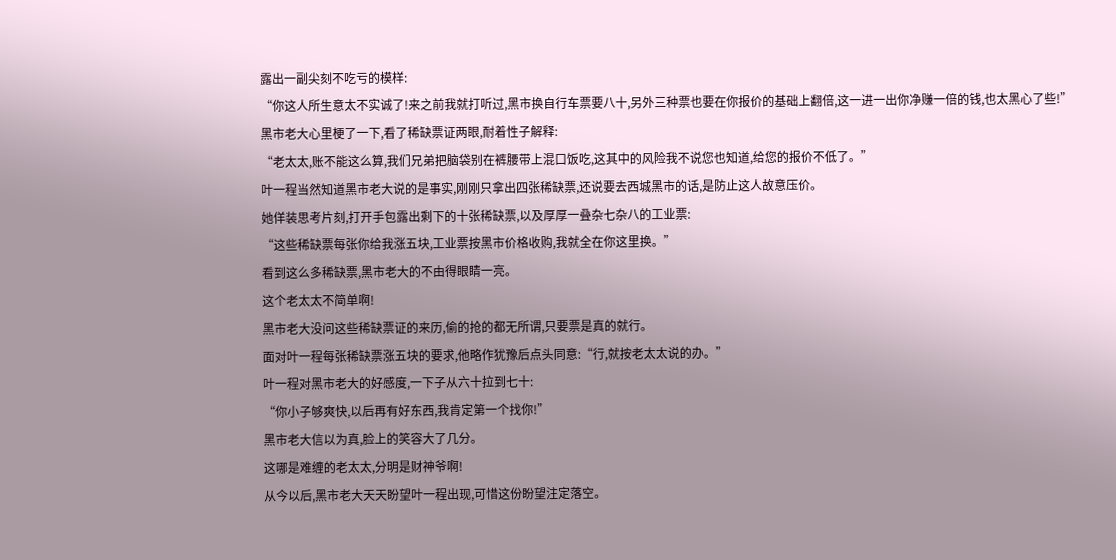露出一副尖刻不吃亏的模样:
“你这人所生意太不实诚了!来之前我就打听过,黑市换自行车票要八十,另外三种票也要在你报价的基础上翻倍,这一进一出你净赚一倍的钱,也太黑心了些!”
黑市老大心里梗了一下,看了稀缺票证两眼,耐着性子解释:
“老太太,账不能这么算,我们兄弟把脑袋别在裤腰带上混口饭吃,这其中的风险我不说您也知道,给您的报价不低了。”
叶一程当然知道黑市老大说的是事实,刚刚只拿出四张稀缺票,还说要去西城黑市的话,是防止这人故意压价。
她佯装思考片刻,打开手包露出剩下的十张稀缺票,以及厚厚一叠杂七杂八的工业票:
“这些稀缺票每张你给我涨五块,工业票按黑市价格收购,我就全在你这里换。”
看到这么多稀缺票,黑市老大的不由得眼睛一亮。
这个老太太不简单啊!
黑市老大没问这些稀缺票证的来历,偷的抢的都无所谓,只要票是真的就行。
面对叶一程每张稀缺票涨五块的要求,他略作犹豫后点头同意:“行,就按老太太说的办。”
叶一程对黑市老大的好感度,一下子从六十拉到七十:
“你小子够爽快,以后再有好东西,我肯定第一个找你!”
黑市老大信以为真,脸上的笑容大了几分。
这哪是难缠的老太太,分明是财神爷啊!
从今以后,黑市老大天天盼望叶一程出现,可惜这份盼望注定落空。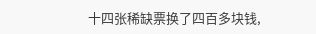十四张稀缺票换了四百多块钱,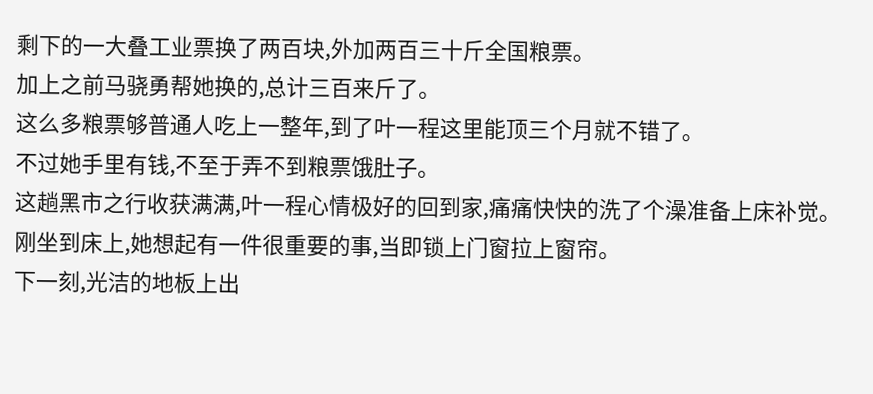剩下的一大叠工业票换了两百块,外加两百三十斤全国粮票。
加上之前马骁勇帮她换的,总计三百来斤了。
这么多粮票够普通人吃上一整年,到了叶一程这里能顶三个月就不错了。
不过她手里有钱,不至于弄不到粮票饿肚子。
这趟黑市之行收获满满,叶一程心情极好的回到家,痛痛快快的洗了个澡准备上床补觉。
刚坐到床上,她想起有一件很重要的事,当即锁上门窗拉上窗帘。
下一刻,光洁的地板上出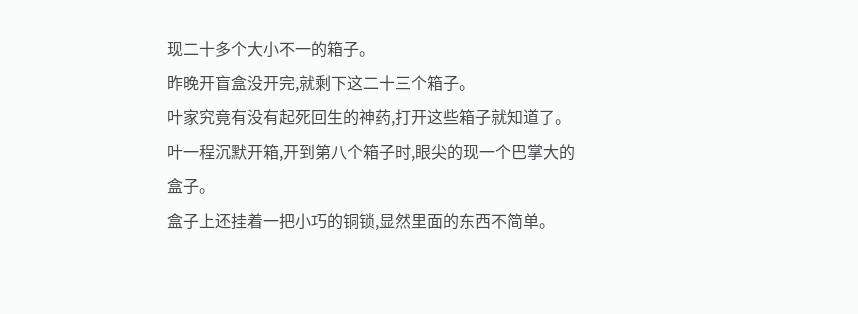现二十多个大小不一的箱子。
昨晚开盲盒没开完,就剩下这二十三个箱子。
叶家究竟有没有起死回生的神药,打开这些箱子就知道了。
叶一程沉默开箱,开到第八个箱子时,眼尖的现一个巴掌大的盒子。
盒子上还挂着一把小巧的铜锁,显然里面的东西不简单。